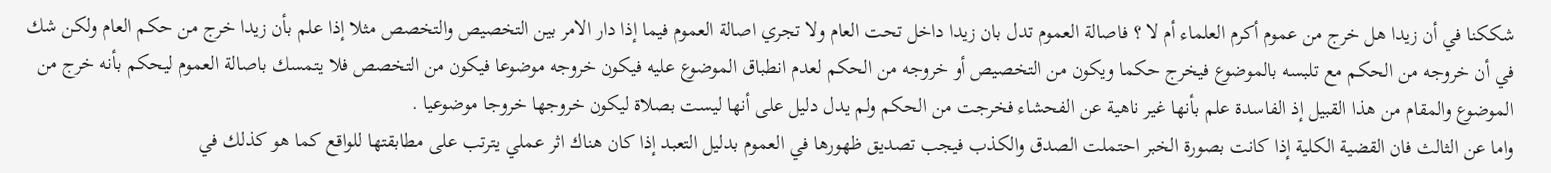شككنا في أن زيدا هل خرج من عموم أكرم العلماء أم لا ؟ فاصالة العموم تدل بان زيدا داخل تحت العام ولا تجري اصالة العموم فيما إذا دار الامر بين التخصيص والتخصص مثلا إذا علم بأن زيدا خرج من حكم العام ولكن شك في أن خروجه من الحكم مع تلبسه بالموضوع فيخرج حكما ويكون من التخصيص أو خروجه من الحكم لعدم انطباق الموضوع عليه فيكون خروجه موضوعا فيكون من التخصص فلا يتمسك باصالة العموم ليحكم بأنه خرج من الموضوع والمقام من هذا القبيل إذ الفاسدة علم بأنها غير ناهية عن الفحشاء فخرجت من الحكم ولم يدل دليل على أنها ليست بصلاة ليكون خروجها خروجا موضوعيا .
واما عن الثالث فان القضية الكلية إذا كانت بصورة الخبر احتملت الصدق والكذب فيجب تصديق ظهورها في العموم بدليل التعبد إذا كان هناك اثر عملي يترتب على مطابقتها للواقع كما هو كذلك في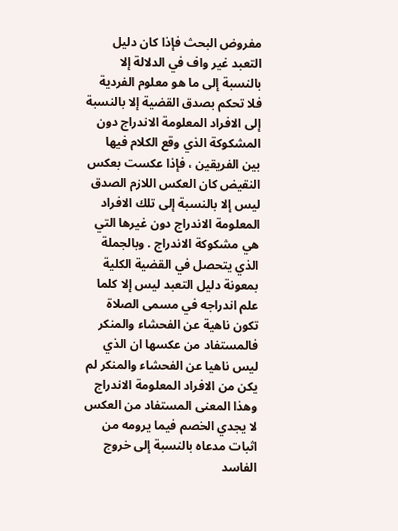مفروض البحث فإذا كان دليل التعبد غير واف في الدلالة إلا بالنسبة إلى ما هو معلوم الفردية فلا تحكم بصدق القضية إلا بالنسبة إلى الافراد المعلومة الاندراج دون المشكوكة الذي وقع الكلام فيها بين الفريقين ، فإذا عكست بعكس النقيض كان العكس اللازم الصدق ليس إلا بالنسبة إلى تلك الافراد المعلومة الاندراج دون غيرها التي هي مشكوكة الاندراج . وبالجملة الذي يتحصل في القضية الكلية بمعونة دليل التعبد ليس إلا كلما علم اندراجه في مسمى الصلاة تكون ناهية عن الفحشاء والمنكر فالمستفاد من عكسها ان الذي ليس ناهيا عن الفحشاء والمنكر لم يكن من الافراد المعلومة الاندراج وهذا المعنى المستفاد من العكس لا يجدي الخصم فيما يرومه من اثبات مدعاه بالنسبة إلى خروج الفاسد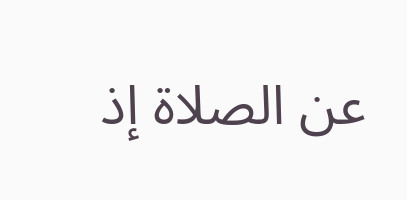عن الصلاة إذ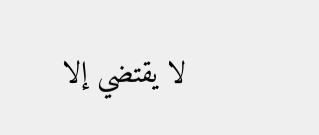لا يقتضي إلا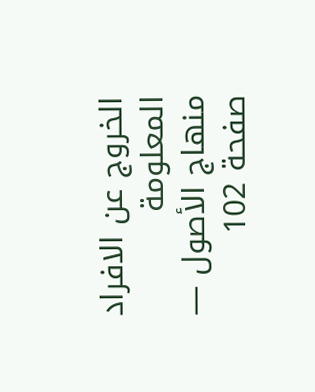الخروج عن الافراد المعلومة
منهاج الأصول — صفحة 102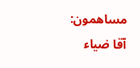مساهمون: آقا ضياء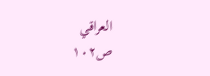العراقي
ص١٠٢